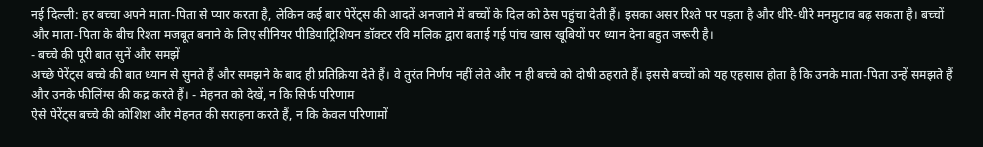नई दिल्ली: हर बच्चा अपने माता-पिता से प्यार करता है, लेकिन कई बार पेरेंट्स की आदतें अनजाने में बच्चों के दिल को ठेस पहुंचा देती हैं। इसका असर रिश्ते पर पड़ता है और धीरे-धीरे मनमुटाव बढ़ सकता है। बच्चों और माता-पिता के बीच रिश्ता मजबूत बनाने के लिए सीनियर पीडियाट्रिशियन डॉक्टर रवि मलिक द्वारा बताई गई पांच खास खूबियों पर ध्यान देना बहुत जरूरी है।
- बच्चे की पूरी बात सुनें और समझें
अच्छे पेरेंट्स बच्चे की बात ध्यान से सुनते हैं और समझने के बाद ही प्रतिक्रिया देते हैं। वे तुरंत निर्णय नहीं लेते और न ही बच्चे को दोषी ठहराते हैं। इससे बच्चों को यह एहसास होता है कि उनके माता-पिता उन्हें समझते हैं और उनके फीलिंग्स की कद्र करते हैं। - मेहनत को देखें, न कि सिर्फ परिणाम
ऐसे पेरेंट्स बच्चे की कोशिश और मेहनत की सराहना करते हैं, न कि केवल परिणामों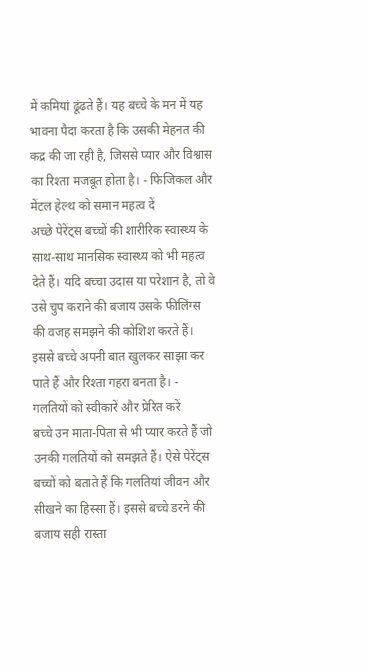में कमियां ढूंढते हैं। यह बच्चे के मन में यह भावना पैदा करता है कि उसकी मेहनत की कद्र की जा रही है, जिससे प्यार और विश्वास का रिश्ता मजबूत होता है। - फिजिकल और मेंटल हेल्थ को समान महत्व दें
अच्छे पेरेंट्स बच्चों की शारीरिक स्वास्थ्य के साथ-साथ मानसिक स्वास्थ्य को भी महत्व देते हैं। यदि बच्चा उदास या परेशान है, तो वे उसे चुप कराने की बजाय उसके फीलिंग्स की वजह समझने की कोशिश करते हैं। इससे बच्चे अपनी बात खुलकर साझा कर पाते हैं और रिश्ता गहरा बनता है। - गलतियों को स्वीकारें और प्रेरित करें
बच्चे उन माता-पिता से भी प्यार करते हैं जो उनकी गलतियों को समझते हैं। ऐसे पेरेंट्स बच्चों को बताते हैं कि गलतियां जीवन और सीखने का हिस्सा हैं। इससे बच्चे डरने की बजाय सही रास्ता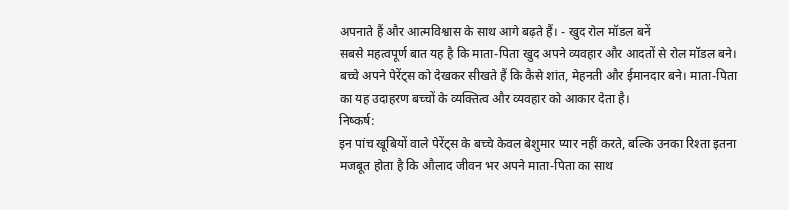अपनाते हैं और आत्मविश्वास के साथ आगे बढ़ते हैं। - खुद रोल मॉडल बनें
सबसे महत्वपूर्ण बात यह है कि माता-पिता खुद अपने व्यवहार और आदतों से रोल मॉडल बने। बच्चे अपने पेरेंट्स को देखकर सीखते हैं कि कैसे शांत, मेहनती और ईमानदार बने। माता-पिता का यह उदाहरण बच्चों के व्यक्तित्व और व्यवहार को आकार देता है।
निष्कर्ष:
इन पांच खूबियों वाले पेरेंट्स के बच्चे केवल बेशुमार प्यार नहीं करते, बल्कि उनका रिश्ता इतना मजबूत होता है कि औलाद जीवन भर अपने माता-पिता का साथ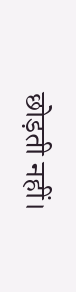छोड़ती नहीं।